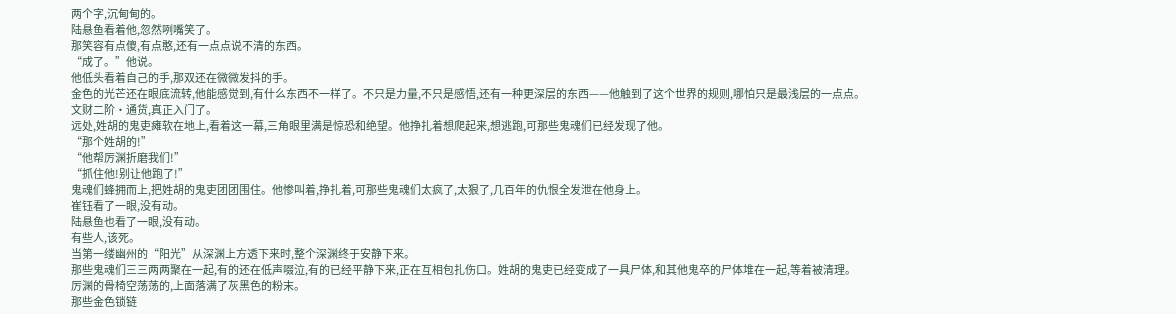两个字,沉甸甸的。
陆悬鱼看着他,忽然咧嘴笑了。
那笑容有点傻,有点憨,还有一点点说不清的东西。
“成了。”他说。
他低头看着自己的手,那双还在微微发抖的手。
金色的光芒还在眼底流转,他能感觉到,有什么东西不一样了。不只是力量,不只是感悟,还有一种更深层的东西——他触到了这个世界的规则,哪怕只是最浅层的一点点。
文财二阶·通货,真正入门了。
远处,姓胡的鬼吏瘫软在地上,看着这一幕,三角眼里满是惊恐和绝望。他挣扎着想爬起来,想逃跑,可那些鬼魂们已经发现了他。
“那个姓胡的!”
“他帮厉渊折磨我们!”
“抓住他!别让他跑了!”
鬼魂们蜂拥而上,把姓胡的鬼吏团团围住。他惨叫着,挣扎着,可那些鬼魂们太疯了,太狠了,几百年的仇恨全发泄在他身上。
崔钰看了一眼,没有动。
陆悬鱼也看了一眼,没有动。
有些人,该死。
当第一缕幽州的“阳光”从深渊上方透下来时,整个深渊终于安静下来。
那些鬼魂们三三两两聚在一起,有的还在低声啜泣,有的已经平静下来,正在互相包扎伤口。姓胡的鬼吏已经变成了一具尸体,和其他鬼卒的尸体堆在一起,等着被清理。
厉渊的骨椅空荡荡的,上面落满了灰黑色的粉末。
那些金色锁链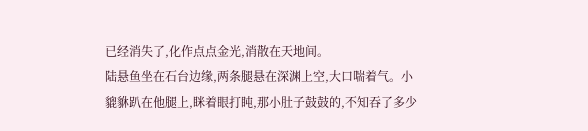已经消失了,化作点点金光,消散在天地间。
陆悬鱼坐在石台边缘,两条腿悬在深渊上空,大口喘着气。小貔貅趴在他腿上,眯着眼打盹,那小肚子鼓鼓的,不知吞了多少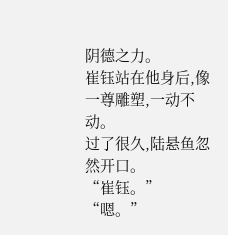阴德之力。
崔钰站在他身后,像一尊雕塑,一动不动。
过了很久,陆悬鱼忽然开口。
“崔钰。”
“嗯。”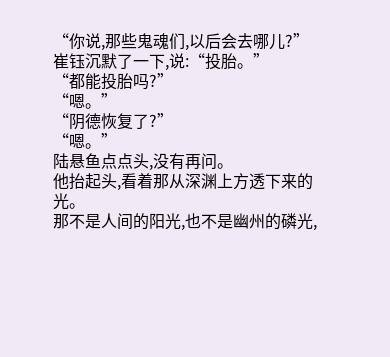“你说,那些鬼魂们,以后会去哪儿?”
崔钰沉默了一下,说:“投胎。”
“都能投胎吗?”
“嗯。”
“阴德恢复了?”
“嗯。”
陆悬鱼点点头,没有再问。
他抬起头,看着那从深渊上方透下来的光。
那不是人间的阳光,也不是幽州的磷光,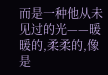而是一种他从未见过的光——暖暖的,柔柔的,像是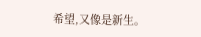希望,又像是新生。